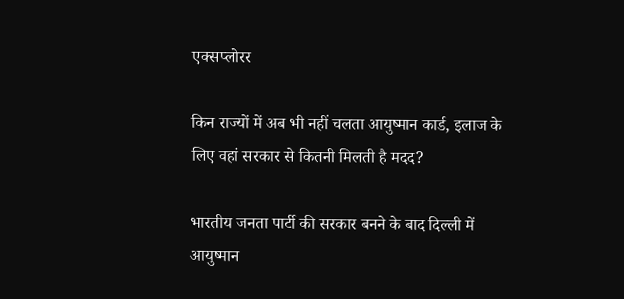एक्सप्लोरर

किन राज्यों में अब भी नहीं चलता आयुष्मान कार्ड, इलाज के लिए वहां सरकार से कितनी मिलती है मदद?

भारतीय जनता पार्टी की सरकार बनने के बाद दिल्ली में आयुष्मान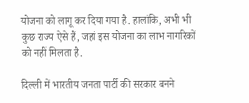योजना को लागू कर दिया गया है. हालांकि, अभी भी कुछ राज्य ऐसे हैं, जहां इस योजना का लाभ नागरिकों को नहीं मिलता है.

दिल्ली में भारतीय जनता पार्टी की सरकार बनने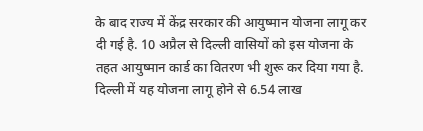के बाद राज्य में केंद्र सरकार की आयुष्मान योजना लागू कर दी गई है. 10 अप्रैल से दिल्ली वासियों को इस योजना के तहत आयुष्मान कार्ड का वितरण भी शुरू कर दिया गया है. दिल्ली में यह योजना लागू होने से 6.54 लाख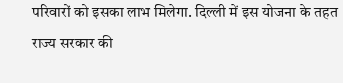परिवारों को इसका लाभ मिलेगा. दिल्ली में इस योजना के तहत राज्य सरकार की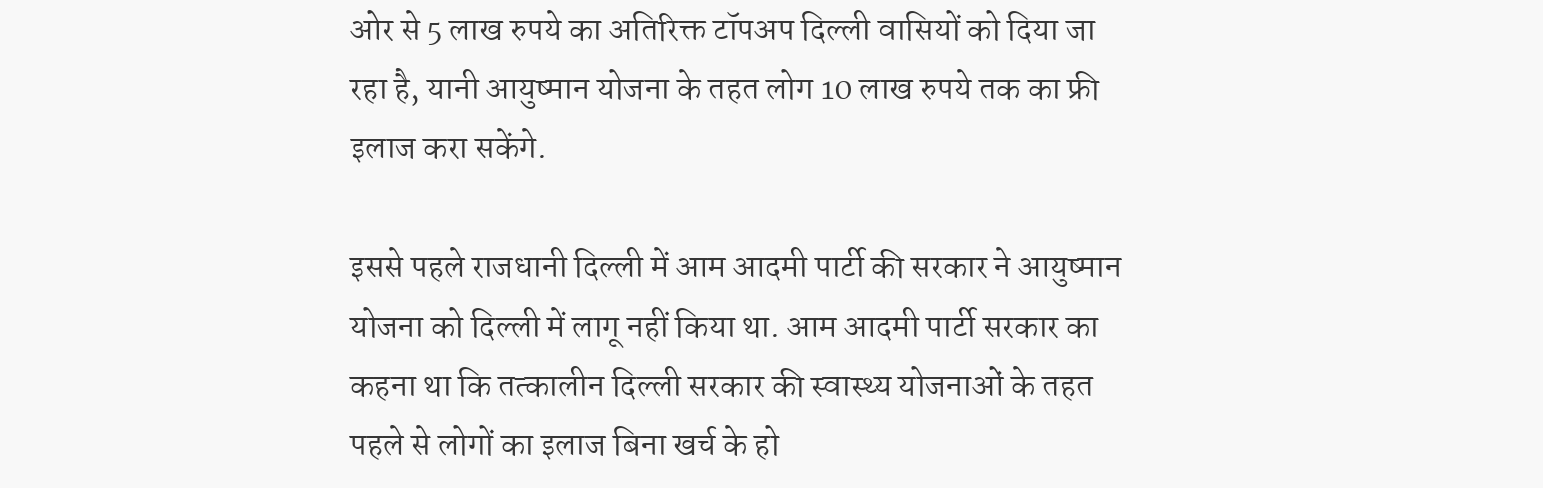ओर से 5 लाख रुपये का अतिरिक्त टॉपअप दिल्ली वासियों को दिया जा रहा है, यानी आयुष्मान योजना के तहत लोग 10 लाख रुपये तक का फ्री इलाज करा सकेंगे.

इससे पहले राजधानी दिल्ली में आम आदमी पार्टी की सरकार ने आयुष्मान योजना को दिल्ली में लागू नहीं किया था. आम आदमी पार्टी सरकार का कहना था कि तत्कालीन दिल्ली सरकार की स्वास्थ्य योजनाओं के तहत पहले से लोगों का इलाज बिना खर्च के हो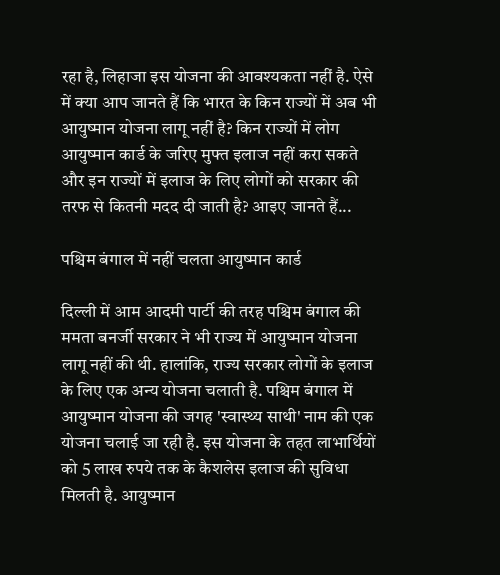रहा है, लिहाजा इस योजना की आवश्यकता नहीं है. ऐसे में क्या आप जानते हैं कि भारत के किन राज्यों में अब भी आयुष्मान योजना लागू नहीं है? किन राज्यों में लोग आयुष्मान कार्ड के जरिए मुफ्त इलाज नहीं करा सकते और इन राज्यों में इलाज के लिए लोगों को सरकार की तरफ से कितनी मदद दी जाती है? आइए जानते हैं...

पश्चिम बंगाल में नहीं चलता आयुष्मान कार्ड

दिल्ली में आम आदमी पार्टी की तरह पश्चिम बंगाल की ममता बनर्जी सरकार ने भी राज्य में आयुष्मान योजना लागू नहीं की थी. हालांकि, राज्य सरकार लोगों के इलाज के लिए एक अन्य योजना चलाती है. पश्चिम बंगाल में आयुष्मान योजना की जगह 'स्वास्थ्य साथी' नाम की एक योजना चलाई जा रही है. इस योजना के तहत लाभार्थियों को 5 लाख रुपये तक के कैशलेस इलाज की सुविधा मिलती है. आयुष्मान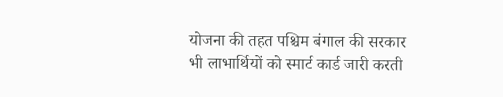योजना की तहत पश्चिम बंगाल की सरकार भी लाभार्थियों को स्मार्ट कार्ड जारी करती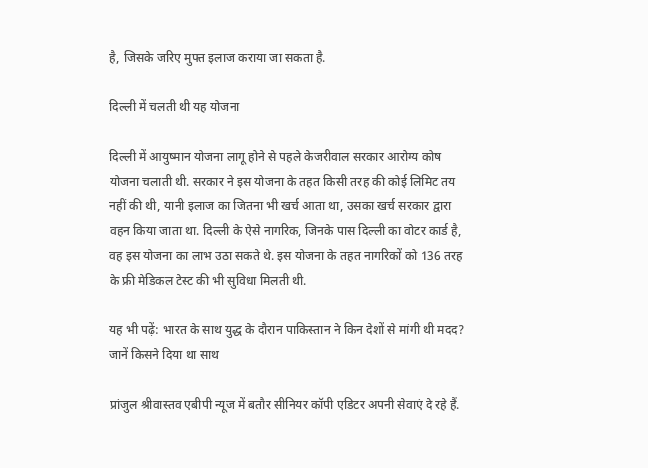है, जिसके जरिए मुफ्त इलाज कराया जा सकता है.

दिल्ली में चलती थी यह योजना

दिल्ली में आयुष्मान योजना लागू होने से पहले केजरीवाल सरकार आरोग्य कोष योजना चलाती थी. सरकार ने इस योजना के तहत किसी तरह की कोई लिमिट तय नहीं की थी, यानी इलाज का जितना भी खर्च आता था, उसका खर्च सरकार द्वारा वहन किया जाता था. दिल्ली के ऐसे नागरिक, जिनके पास दिल्ली का वोटर कार्ड है, वह इस योजना का लाभ उठा सकते थे. इस योजना के तहत नागरिकों को 136 तरह के फ्री मेडिकल टेस्ट की भी सुविधा मिलती थी.

यह भी पढ़ें: भारत के साथ युद्ध के दौरान पाकिस्तान ने किन देशों से मांगी थी मदद? जानें किसने दिया था साथ

प्रांजुल श्रीवास्तव एबीपी न्यूज में बतौर सीनियर कॉपी एडिटर अपनी सेवाएं दे रहे हैं.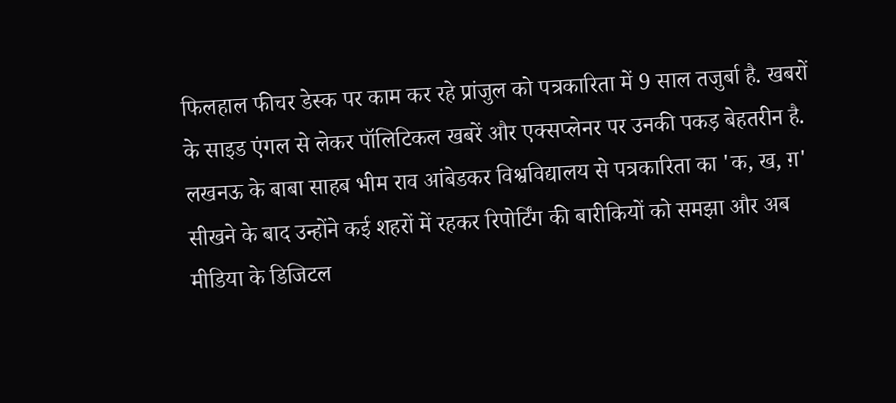फिलहाल फीचर डेस्क पर काम कर रहे प्रांजुल को पत्रकारिता में 9 साल तजुर्बा है. खबरों के साइड एंगल से लेकर पॉलिटिकल खबरें और एक्सप्लेनर पर उनकी पकड़ बेहतरीन है. लखनऊ के बाबा साहब भीम राव आंबेडकर विश्वविद्यालय से पत्रकारिता का 'क, ख, ग़' सीखने के बाद उन्होंने कई शहरों में रहकर रिपोर्टिंग की बारीकियों को समझा और अब मीडिया के डिजिटल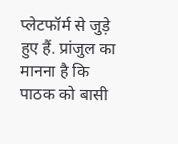प्लेटफॉर्म से जुड़े हुए हैं. प्रांजुल का मानना है कि पाठक को बासी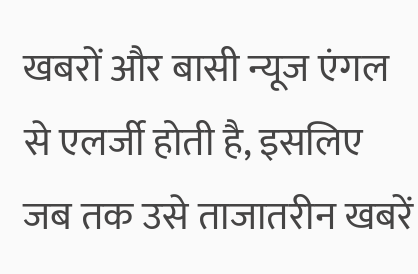खबरों और बासी न्यूज एंगल से एलर्जी होती है, इसलिए जब तक उसे ताजातरीन खबरें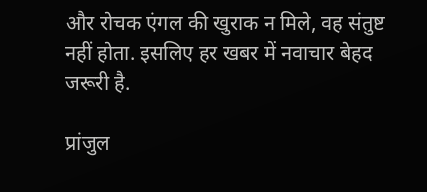और रोचक एंगल की खुराक न मिले, वह संतुष्ट नहीं होता. इसलिए हर खबर में नवाचार बेहद जरूरी है.

प्रांजुल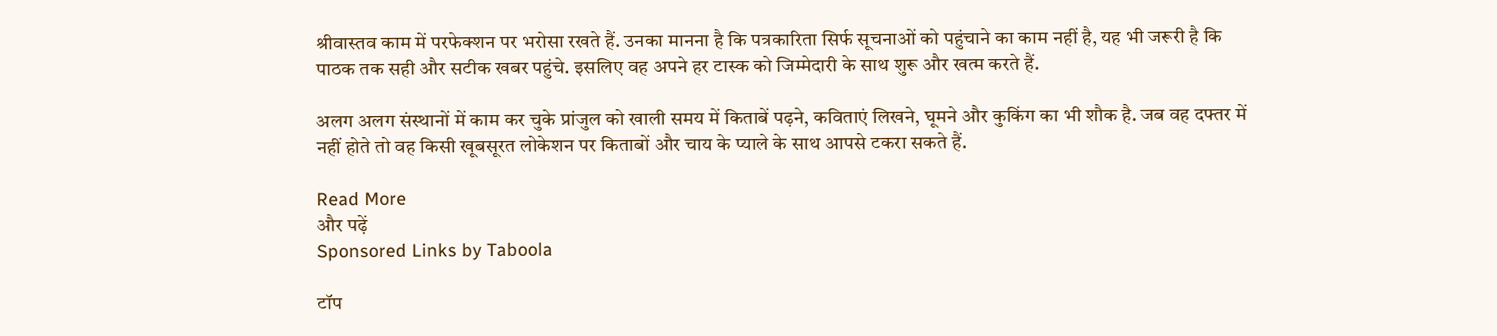श्रीवास्तव काम में परफेक्शन पर भरोसा रखते हैं. उनका मानना है कि पत्रकारिता सिर्फ सूचनाओं को पहुंचाने का काम नहीं है, यह भी जरूरी है कि पाठक तक सही और सटीक खबर पहुंचे. इसलिए वह अपने हर टास्क को जिम्मेदारी के साथ शुरू और खत्म करते हैं.

अलग अलग संस्थानों में काम कर चुके प्रांजुल को खाली समय में किताबें पढ़ने, कविताएं लिखने, घूमने और कुकिंग का भी शौक है. जब वह दफ्तर में नहीं होते तो वह किसी खूबसूरत लोकेशन पर किताबों और चाय के प्याले के साथ आपसे टकरा सकते हैं.

Read More
और पढ़ें
Sponsored Links by Taboola

टॉप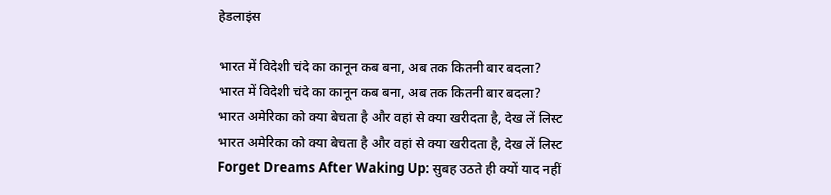हेडलाइंस

भारत में विदेशी चंदे का कानून कब बना, अब तक कितनी बार बदला?
भारत में विदेशी चंदे का कानून कब बना, अब तक कितनी बार बदला?
भारत अमेरिका को क्या बेचता है और वहां से क्या खरीदता है, देख लें लिस्ट
भारत अमेरिका को क्या बेचता है और वहां से क्या खरीदता है, देख लें लिस्ट
Forget Dreams After Waking Up: सुबह उठते ही क्यों याद नहीं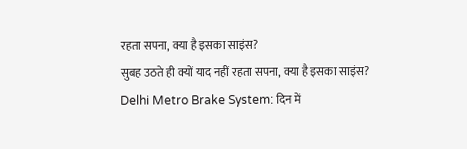रहता सपना, क्या है इसका साइंस?
सुबह उठते ही क्यों याद नहीं रहता सपना, क्या है इसका साइंस?
Delhi Metro Brake System: दिन में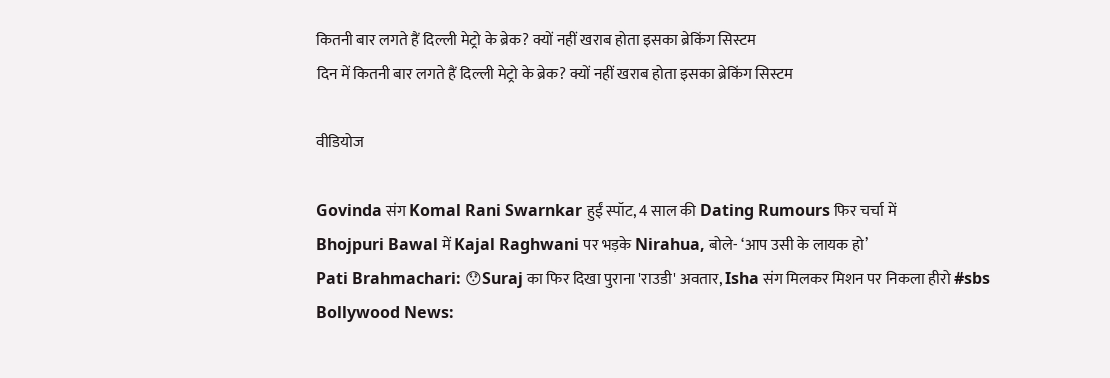कितनी बार लगते हैं दिल्ली मेट्रो के ब्रेक? क्यों नहीं खराब होता इसका ब्रेकिंग सिस्टम
दिन में कितनी बार लगते हैं दिल्ली मेट्रो के ब्रेक? क्यों नहीं खराब होता इसका ब्रेकिंग सिस्टम

वीडियोज

Govinda संग Komal Rani Swarnkar हुईं स्पॉट, 4 साल की Dating Rumours फिर चर्चा में
Bhojpuri Bawal में Kajal Raghwani पर भड़के Nirahua, बोले- ‘आप उसी के लायक हो’
Pati Brahmachari: 😯Suraj का फिर दिखा पुराना 'राउडी' अवतार, Isha संग मिलकर मिशन पर निकला हीरो #sbs
Bollywood News: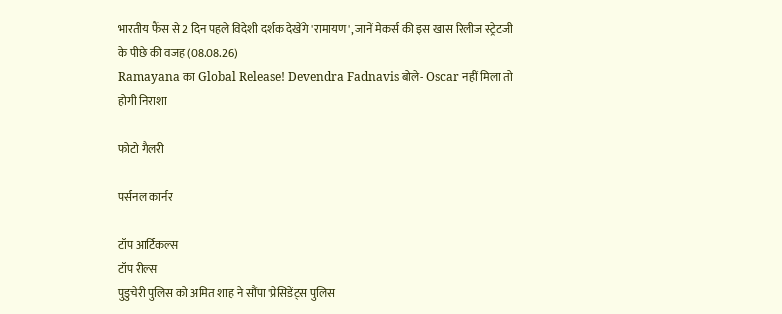भारतीय फैंस से 2 दिन पहले विदेशी दर्शक देखेंगे 'रामायण', जानें मेकर्स की इस खास रिलीज स्ट्रेटजी के पीछे की वजह (08.08.26)
Ramayana का Global Release! Devendra Fadnavis बोले- Oscar नहीं मिला तो होगी निराशा

फोटो गैलरी

पर्सनल कार्नर

टॉप आर्टिकल्स
टॉप रील्स
पुडुचेरी पुलिस को अमित शाह ने सौंपा 'प्रेसिडेंट्स पुलिस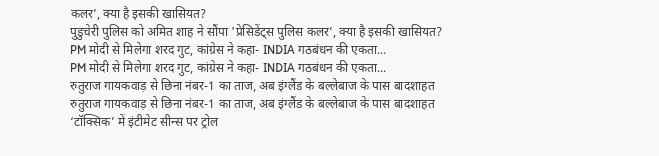कलर’, क्या है इसकी खासियत?
पुडुचेरी पुलिस को अमित शाह ने सौंपा 'प्रेसिडेंट्स पुलिस कलर’, क्या है इसकी खासियत?
PM मोदी से मिलेगा शरद गुट, कांग्रेस ने कहा- INDIA गठबंधन की एकता...
PM मोदी से मिलेगा शरद गुट, कांग्रेस ने कहा- INDIA गठबंधन की एकता...
रुतुराज गायकवाड़ से छिना नंबर-1 का ताज, अब इंग्लैंड के बल्लेबाज के पास बादशाहत
रुतुराज गायकवाड़ से छिना नंबर-1 का ताज, अब इंग्लैंड के बल्लेबाज के पास बादशाहत
‘टॉक्सिक’ में इंटीमेट सीन्स पर ट्रोल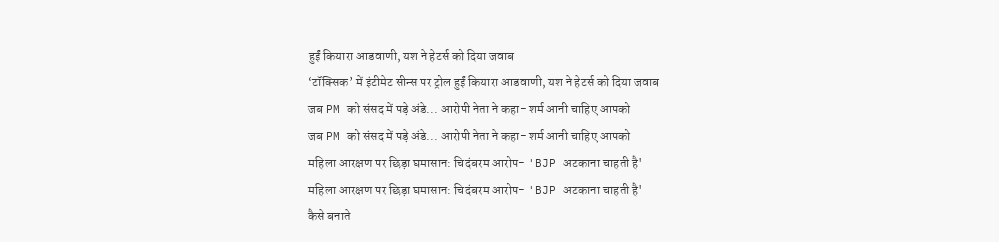हुईं कियारा आडवाणी, यश ने हेटर्स को दिया जवाब
‘टॉक्सिक’ में इंटीमेट सीन्स पर ट्रोल हुईं कियारा आडवाणी, यश ने हेटर्स को दिया जवाब
जब PM को संसद में पड़े अंडे... आरोपी नेता ने कहा- शर्म आनी चाहिए आपको
जब PM को संसद में पड़े अंडे... आरोपी नेता ने कहा- शर्म आनी चाहिए आपको
महिला आरक्षण पर छिड़ा घमासान: चिदंबरम आरोप- 'BJP अटकाना चाहती है'
महिला आरक्षण पर छिड़ा घमासान: चिदंबरम आरोप- 'BJP अटकाना चाहती है'
कैसे बनाते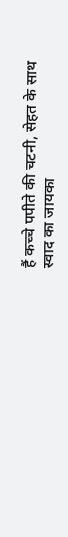हैं कच्चे पपीते की चटनी, सेहत के साथ स्वाद का जायका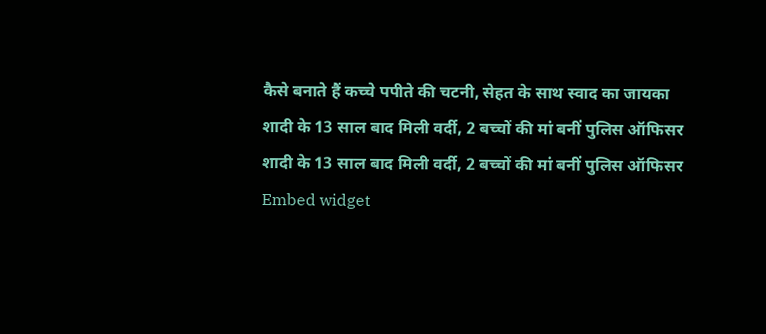कैसे बनाते हैं कच्चे पपीते की चटनी, सेहत के साथ स्वाद का जायका
शादी के 13 साल बाद मिली वर्दी, 2 बच्चों की मां बनीं पुलिस ऑफिसर
शादी के 13 साल बाद मिली वर्दी, 2 बच्चों की मां बनीं पुलिस ऑफिसर
Embed widget